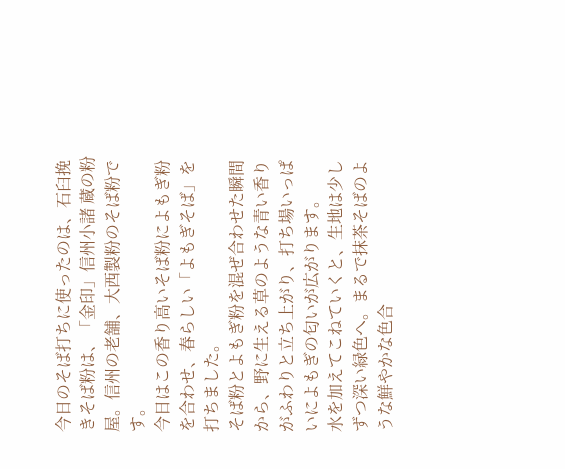今日のそば打ちに使ったのは、石臼挽きそば粉は、「金印」信州小諸 蔵の粉屋。信州の老舗、大西製粉のそば粉です。
今日はこの香り高いそば粉によもぎ粉を合わせ、春らしい「よもぎそば」を打ちました。
そば粉とよもぎ粉を混ぜ合わせた瞬間から、野に生える草のような青い香りがふわりと立ち上がり、打ち場いっぱいによもぎの匂いが広がります。
水を加えてこねていくと、生地は少しずつ深い緑色へ。まるで抹茶そばのような鮮やかな色合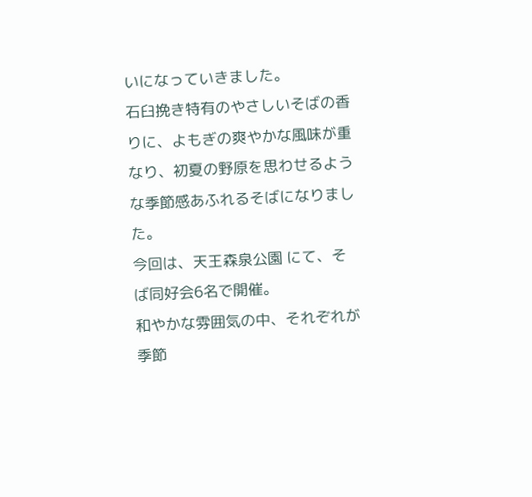いになっていきました。
石臼挽き特有のやさしいそばの香りに、よもぎの爽やかな風味が重なり、初夏の野原を思わせるような季節感あふれるそばになりました。
今回は、天王森泉公園 にて、そば同好会6名で開催。
和やかな雰囲気の中、それぞれが季節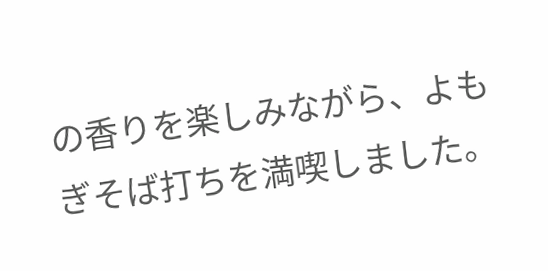の香りを楽しみながら、よもぎそば打ちを満喫しました。